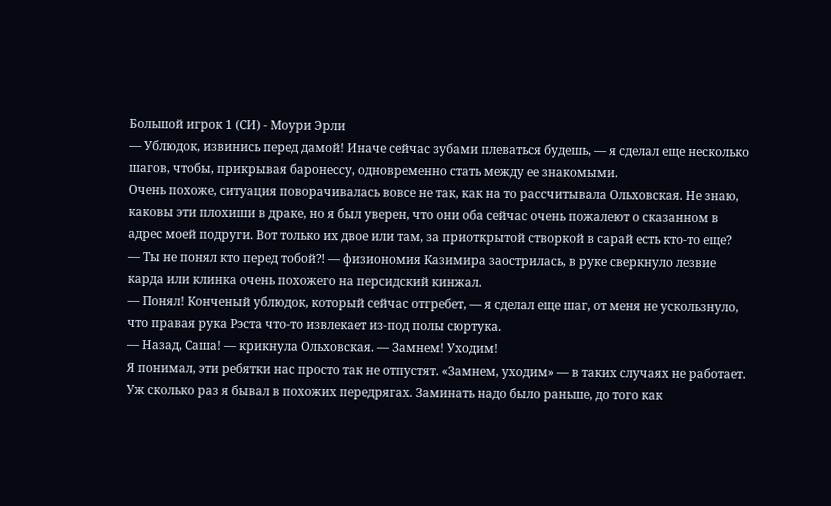Большой игрок 1 (СИ) - Моури Эрли
— Ублюдок, извинись перед дамой! Иначе сейчас зубами плеваться будешь, — я сделал еще несколько шагов, чтобы, прикрывая баронессу, одновременно стать между ее знакомыми.
Очень похоже, ситуация поворачивалась вовсе не так, как на то рассчитывала Ольховская. Не знаю, каковы эти плохиши в драке, но я был уверен, что они оба сейчас очень пожалеют о сказанном в адрес моей подруги. Вот только их двое или там, за приоткрытой створкой в сарай есть кто-то еще?
— Ты не понял кто перед тобой⁈ — физиономия Казимира заострилась, в руке сверкнуло лезвие карда или клинка очень похожего на персидский кинжал.
— Понял! Конченый ублюдок, который сейчас отгребет, — я сделал еще шаг, от меня не ускользнуло, что правая рука Рэста что-то извлекает из-под полы сюртука.
— Назад, Саша! — крикнула Ольховская. — Замнем! Уходим!
Я понимал, эти ребятки нас просто так не отпустят. «Замнем, уходим» — в таких случаях не работает. Уж сколько раз я бывал в похожих передрягах. Заминать надо было раньше, до того как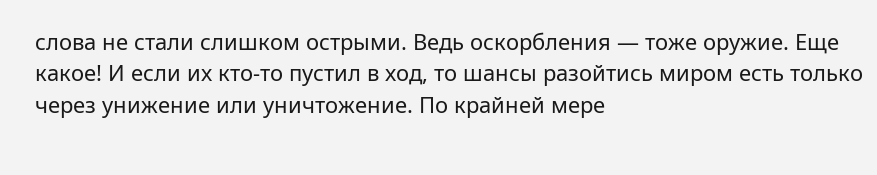слова не стали слишком острыми. Ведь оскорбления — тоже оружие. Еще какое! И если их кто-то пустил в ход, то шансы разойтись миром есть только через унижение или уничтожение. По крайней мере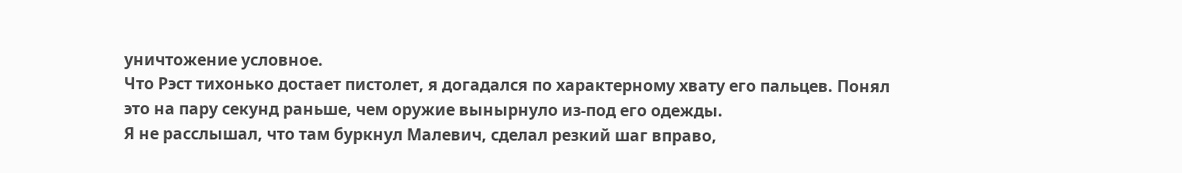уничтожение условное.
Что Рэст тихонько достает пистолет, я догадался по характерному хвату его пальцев. Понял это на пару секунд раньше, чем оружие вынырнуло из-под его одежды.
Я не расслышал, что там буркнул Малевич, сделал резкий шаг вправо,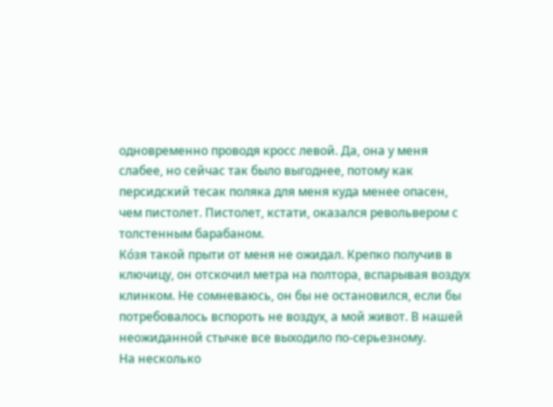одновременно проводя кросс левой. Да, она у меня слабее, но сейчас так было выгоднее, потому как персидский тесак поляка для меня куда менее опасен, чем пистолет. Пистолет, кстати, оказался револьвером с толстенным барабаном.
Ко́зя такой прыти от меня не ожидал. Крепко получив в ключицу, он отскочил метра на полтора, вспарывая воздух клинком. Не сомневаюсь, он бы не остановился, если бы потребовалось вспороть не воздух, а мой живот. В нашей неожиданной стычке все выходило по-серьезному.
На несколько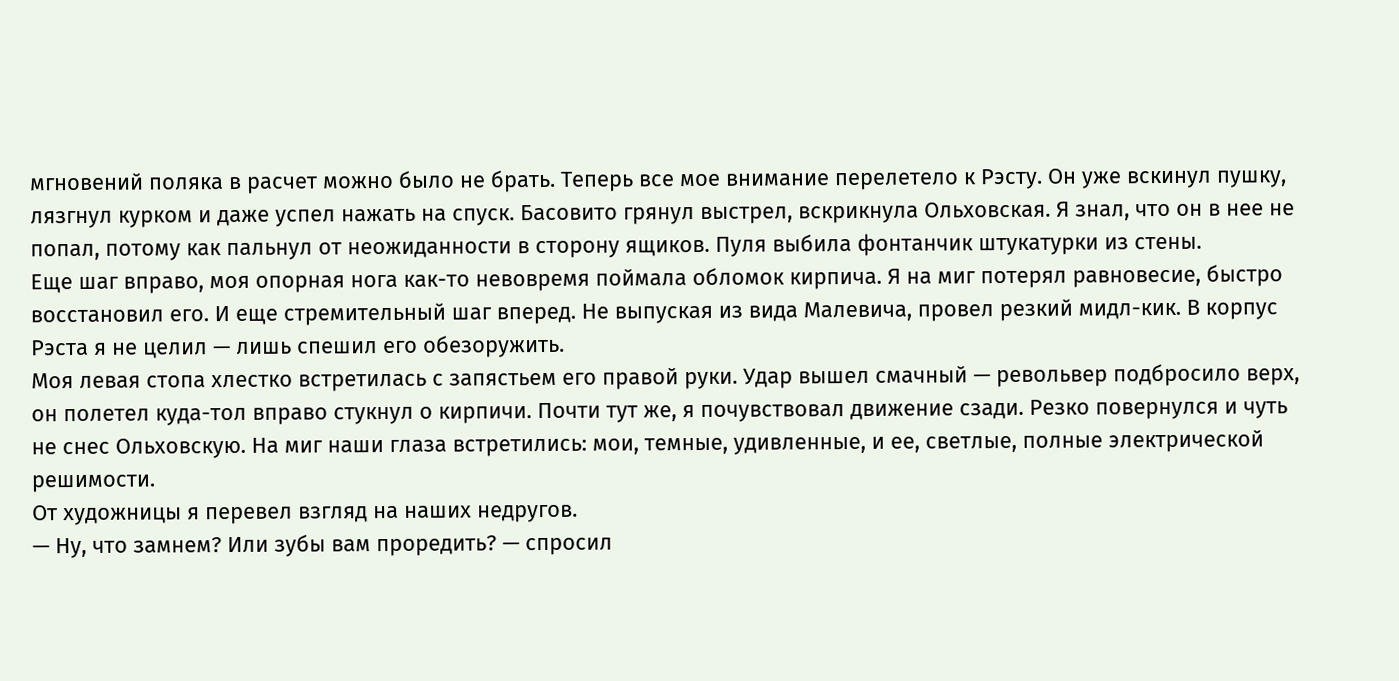мгновений поляка в расчет можно было не брать. Теперь все мое внимание перелетело к Рэсту. Он уже вскинул пушку, лязгнул курком и даже успел нажать на спуск. Басовито грянул выстрел, вскрикнула Ольховская. Я знал, что он в нее не попал, потому как пальнул от неожиданности в сторону ящиков. Пуля выбила фонтанчик штукатурки из стены.
Еще шаг вправо, моя опорная нога как-то невовремя поймала обломок кирпича. Я на миг потерял равновесие, быстро восстановил его. И еще стремительный шаг вперед. Не выпуская из вида Малевича, провел резкий мидл-кик. В корпус Рэста я не целил — лишь спешил его обезоружить.
Моя левая стопа хлестко встретилась с запястьем его правой руки. Удар вышел смачный — револьвер подбросило верх, он полетел куда-тол вправо стукнул о кирпичи. Почти тут же, я почувствовал движение сзади. Резко повернулся и чуть не снес Ольховскую. На миг наши глаза встретились: мои, темные, удивленные, и ее, светлые, полные электрической решимости.
От художницы я перевел взгляд на наших недругов.
— Ну, что замнем? Или зубы вам проредить? — спросил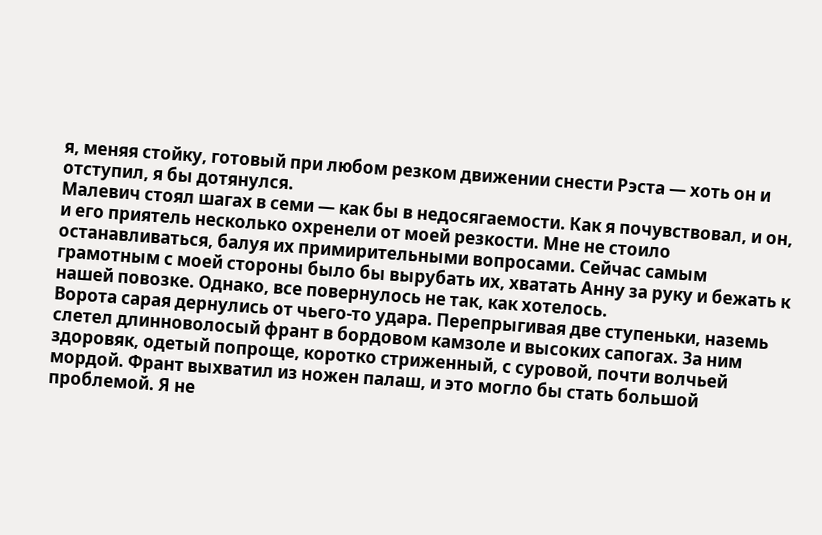я, меняя стойку, готовый при любом резком движении снести Рэста — хоть он и отступил, я бы дотянулся.
Малевич стоял шагах в семи — как бы в недосягаемости. Как я почувствовал, и он, и его приятель несколько охренели от моей резкости. Мне не стоило останавливаться, балуя их примирительными вопросами. Сейчас самым грамотным с моей стороны было бы вырубать их, хватать Анну за руку и бежать к нашей повозке. Однако, все повернулось не так, как хотелось.
Ворота сарая дернулись от чьего-то удара. Перепрыгивая две ступеньки, наземь слетел длинноволосый франт в бордовом камзоле и высоких сапогах. За ним здоровяк, одетый попроще, коротко стриженный, с суровой, почти волчьей мордой. Франт выхватил из ножен палаш, и это могло бы стать большой проблемой. Я не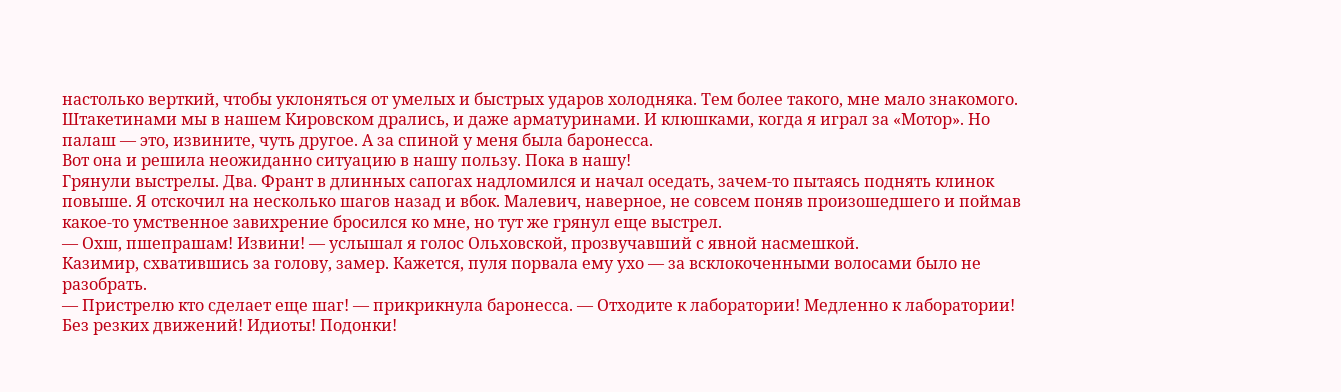настолько верткий, чтобы уклоняться от умелых и быстрых ударов холодняка. Тем более такого, мне мало знакомого. Штакетинами мы в нашем Кировском дрались, и даже арматуринами. И клюшками, когда я играл за «Мотор». Но палаш — это, извините, чуть другое. А за спиной у меня была баронесса.
Вот она и решила неожиданно ситуацию в нашу пользу. Пока в нашу!
Грянули выстрелы. Два. Франт в длинных сапогах надломился и начал оседать, зачем-то пытаясь поднять клинок повыше. Я отскочил на несколько шагов назад и вбок. Малевич, наверное, не совсем поняв произошедшего и поймав какое-то умственное завихрение бросился ко мне, но тут же грянул еще выстрел.
— Охш, пшепрашам! Извини! — услышал я голос Ольховской, прозвучавший с явной насмешкой.
Казимир, схватившись за голову, замер. Кажется, пуля порвала ему ухо — за всклокоченными волосами было не разобрать.
— Пристрелю кто сделает еще шаг! — прикрикнула баронесса. — Отходите к лаборатории! Медленно к лаборатории! Без резких движений! Идиоты! Подонки!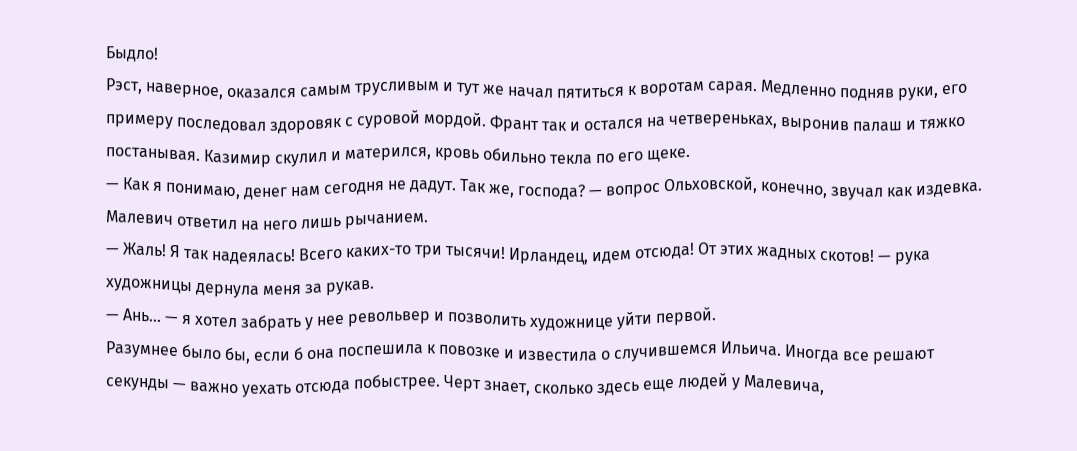Быдло!
Рэст, наверное, оказался самым трусливым и тут же начал пятиться к воротам сарая. Медленно подняв руки, его примеру последовал здоровяк с суровой мордой. Франт так и остался на четвереньках, выронив палаш и тяжко постанывая. Казимир скулил и матерился, кровь обильно текла по его щеке.
— Как я понимаю, денег нам сегодня не дадут. Так же, господа? — вопрос Ольховской, конечно, звучал как издевка. Малевич ответил на него лишь рычанием.
— Жаль! Я так надеялась! Всего каких-то три тысячи! Ирландец, идем отсюда! От этих жадных скотов! — рука художницы дернула меня за рукав.
— Ань… — я хотел забрать у нее револьвер и позволить художнице уйти первой.
Разумнее было бы, если б она поспешила к повозке и известила о случившемся Ильича. Иногда все решают секунды — важно уехать отсюда побыстрее. Черт знает, сколько здесь еще людей у Малевича,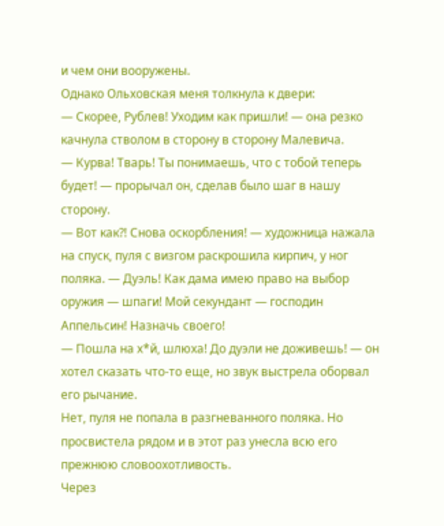и чем они вооружены.
Однако Ольховская меня толкнула к двери:
— Скорее, Рублев! Уходим как пришли! — она резко качнула стволом в сторону в сторону Малевича.
— Курва! Тварь! Ты понимаешь, что с тобой теперь будет! — прорычал он, сделав было шаг в нашу сторону.
— Вот как⁈ Снова оскорбления! — художница нажала на спуск, пуля с визгом раскрошила кирпич, у ног поляка. — Дуэль! Как дама имею право на выбор оружия — шпаги! Мой секундант — господин Аппельсин! Назначь своего!
— Пошла на х*й, шлюха! До дуэли не доживешь! — он хотел сказать что-то еще, но звук выстрела оборвал его рычание.
Нет, пуля не попала в разгневанного поляка. Но просвистела рядом и в этот раз унесла всю его прежнюю словоохотливость.
Через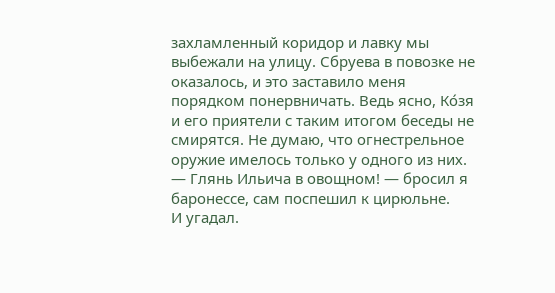захламленный коридор и лавку мы выбежали на улицу. Сбруева в повозке не оказалось, и это заставило меня порядком понервничать. Ведь ясно, Ко́зя и его приятели с таким итогом беседы не смирятся. Не думаю, что огнестрельное оружие имелось только у одного из них.
— Глянь Ильича в овощном! — бросил я баронессе, сам поспешил к цирюльне.
И угадал.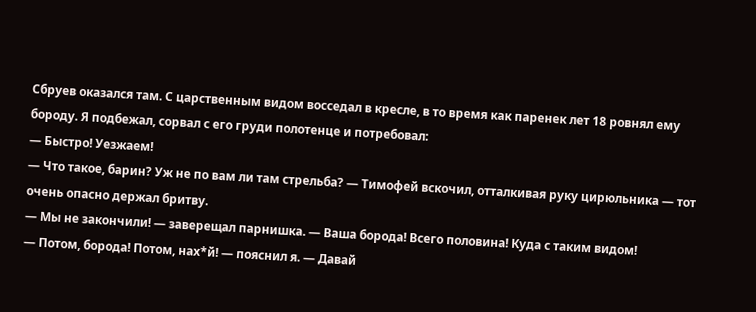Сбруев оказался там. С царственным видом восседал в кресле, в то время как паренек лет 18 ровнял ему бороду. Я подбежал, сорвал с его груди полотенце и потребовал:
— Быстро! Уезжаем!
— Что такое, барин? Уж не по вам ли там стрельба? — Тимофей вскочил, отталкивая руку цирюльника — тот очень опасно держал бритву.
— Мы не закончили! — заверещал парнишка. — Ваша борода! Всего половина! Куда с таким видом!
— Потом, борода! Потом, нах*й! — пояснил я. — Давай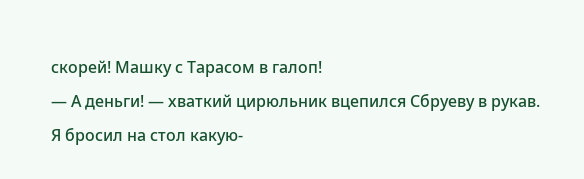скорей! Машку с Тарасом в галоп!
— А деньги! — хваткий цирюльник вцепился Сбруеву в рукав.
Я бросил на стол какую-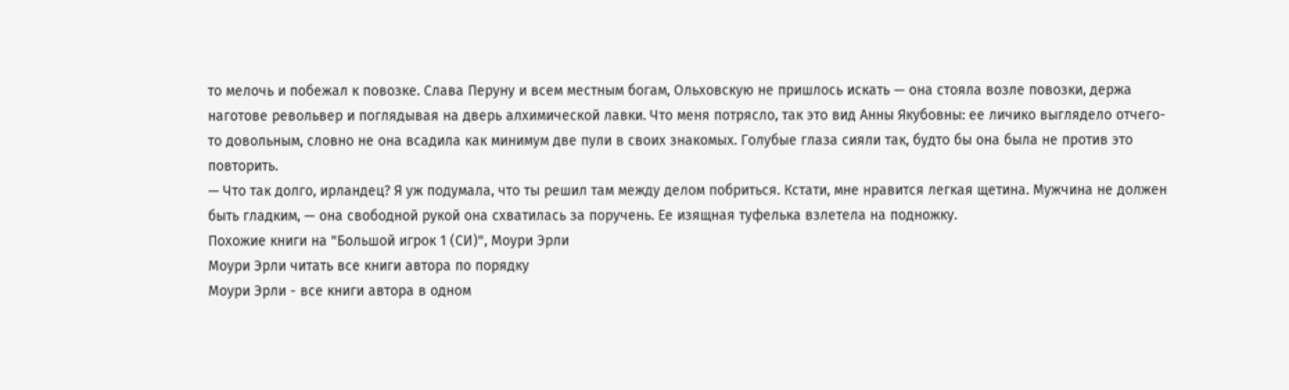то мелочь и побежал к повозке. Слава Перуну и всем местным богам, Ольховскую не пришлось искать — она стояла возле повозки, держа наготове револьвер и поглядывая на дверь алхимической лавки. Что меня потрясло, так это вид Анны Якубовны: ее личико выглядело отчего-то довольным, словно не она всадила как минимум две пули в своих знакомых. Голубые глаза сияли так, будто бы она была не против это повторить.
— Что так долго, ирландец? Я уж подумала, что ты решил там между делом побриться. Кстати, мне нравится легкая щетина. Мужчина не должен быть гладким, — она свободной рукой она схватилась за поручень. Ее изящная туфелька взлетела на подножку.
Похожие книги на "Большой игрок 1 (СИ)", Моури Эрли
Моури Эрли читать все книги автора по порядку
Моури Эрли - все книги автора в одном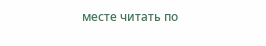месте читать по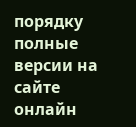порядку полные версии на сайте онлайн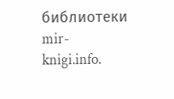библиотеки mir-knigi.info.